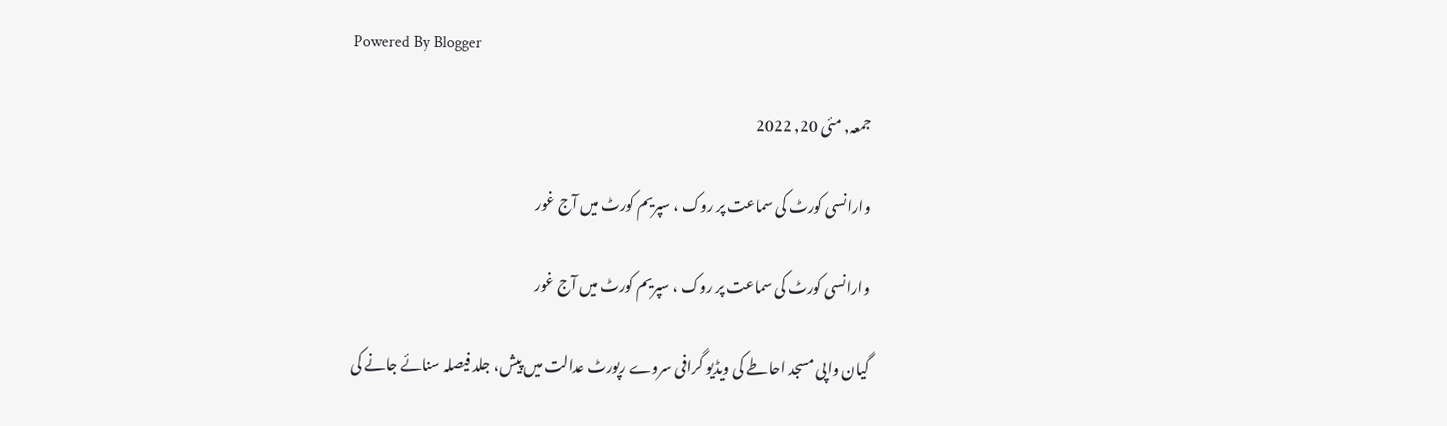Powered By Blogger

جمعہ, مئی 20, 2022

وارانسی کورٹ کی سماعت پر روک ، سپریم کورٹ میں آج غور

وارانسی کورٹ کی سماعت پر روک ، سپریم کورٹ میں آج غور

گیان واپی مسجد احاطے کی ویڈیو گرافی سروے رپورٹ عدالت میں پیش، جلد فیصلہ سنائے جانے کی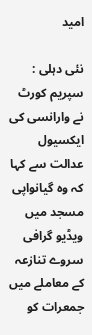امید

نئی دہلی : سپریم کورٹ نے وارانسی کی ایکسیول عدالت سے کہا کہ وہ گیانواپی مسجد میں ویڈیو گرافی سروے تنازعہ کے معاملے میں جمعرات کو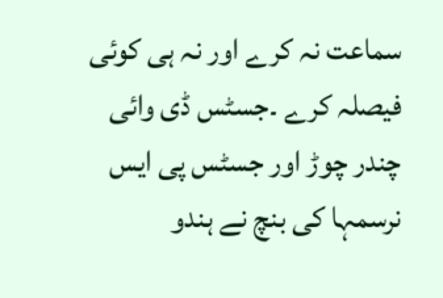سماعت نہ کرے اور نہ ہی کوئی فیصلہ کرے ۔جسٹس ڈی وائی چندر چوڑ اور جسٹس پی ایس نرسمہا کی بنچ نے ہندو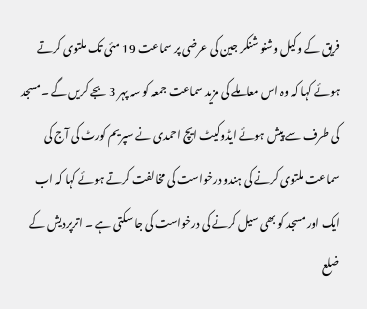فریق کے وکیل وشنو شنکر جین کی عرضی پر سماعت 19 مئی تک ملتوی کرتے ہوئے کہا کہ وہ اس معاملے کی مزید سماعت جمعہ کو سہ پہر 3 بجے کریں گے ۔مسجد کی طرف سے پیش ہوئے ایڈوکیٹ ایچ احمدی نے سپریم کورٹ کی آج کی سماعت ملتوی کرنے کی ہندو درخواست کی مخالفت کرتے ہوئے کہا کہ اب ایک اور مسجد کو بھی سیل کرنے کی درخواست کی جا سکتی ہے ۔ اترپردیش کے ضلع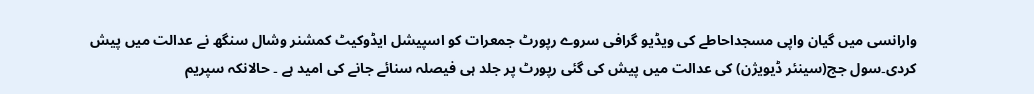وارانسی میں گیان واپی مسجداحاطے کی ویڈیو گرافی سروے رپورٹ جمعرات کو اسپیشل ایڈوکیٹ کمشنر وشال سنگھ نے عدالت میں پیش کردی۔سول جج(سینئر ڈیویژن) کی عدالت میں پیش کی گئی رپورٹ پر جلد ہی فیصلہ سنائے جانے کی امید ہے ۔ حالانکہ سپریم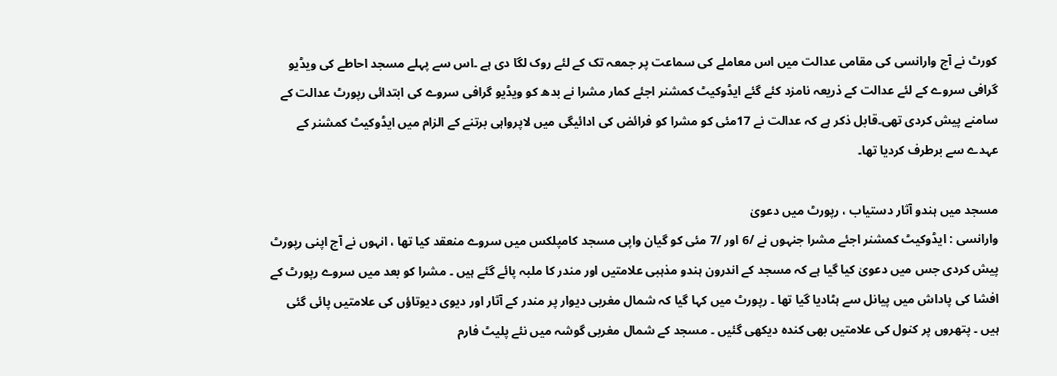کورٹ نے آج وارانسی کی مقامی عدالت میں اس معاملے کی سماعت پر جمعہ تک کے لئے روک لگا دی ہے ۔اس سے پہلے مسجد احاطے کی ویڈیو گرافی سروے کے لئے عدالت کے ذریعہ نامزد کئے گئے ایڈوکیٹ کمشنر اجئے کمار مشرا نے بدھ کو ویڈیو گرافی سروے کی ابتدائی رپورٹ عدالت کے سامنے پیش کردی تھی۔قابل ذکر ہے کہ عدالت نے 17مئی کو مشرا کو فرائض کی ادائیگی میں لاپرواہی برتنے کے الزام میں ایڈوکیٹ کمشنر کے عہدے سے برطرف کردیا تھا۔

مسجد میں ہندو آثار دستیاب ، رپورٹ میں دعویٰ
وارانسی : ایڈوکیٹ کمشنر اجئے مشرا جنہوں نے /6 اور /7 مئی کو گیان واپی مسجد کامپلکس میں سروے منعقد کیا تھا ، انہوں نے آج اپنی رپورٹ پیش کردی جس میں دعویٰ کیا گیا ہے کہ مسجد کے اندرون ہندو مذہبی علامتیں اور مندر کا ملبہ پائے گئے ہیں ۔ مشرا کو بعد میں سروے رپورٹ کے افشا کی پاداش میں پیانل سے ہٹادیا گیا تھا ۔ رپورٹ میں کہا گیا کہ شمال مغربی دیوار پر مندر کے آثار اور دیوی دیوتاؤں کی علامتیں پائی گئی ہیں ۔ پتھروں پر کنول کی علامتیں بھی کندہ دیکھی گئیں ۔ مسجد کے شمال مغربی گوشہ میں نئے پلیٹ فارم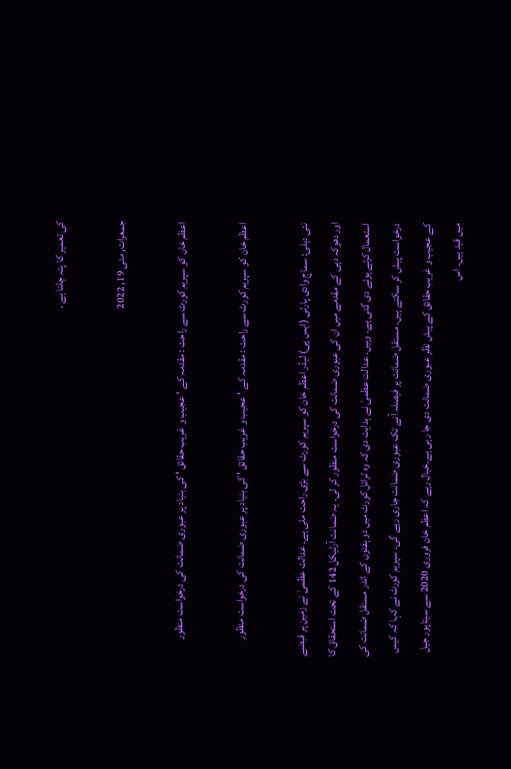کی تعمیر کا پتہ چلتا ہے ۔

جمعرات, مئی 19, 2022

اعظم خان کو سپریم کورٹ سے راحت : مقدمہ کے ' عجیب و غریب حقائق ' کی بنیاد پر عبوری ضمانت کی درخواست منظور

اعظم خان کو سپریم کورٹ سے راحت : مقدمہ کے ' عجیب و غریب حقائق ' کی بنیاد پر عبوری ضمانت کی درخواست منظور

نئی دہلی: سماج وادی پارٹی (ایس پی) لیڈر اعظم خان کو سپریم کورٹ سے بڑی راحت ملی ہے۔ عدالت عظمیٰ نے زمین پر قبضے اور دھوکہ دہی کے مقدمے میں ان کی عبوری ضمانت کی درخواست منظور کر لی۔ یہ ضمانت آرٹیکل 142 کے تحت استحقاق کا استعمال کرتے ہوئے دی گئی ہے۔ وہیں، عدالت عظمیٰ نے ہدایت دی کہ وہ ٹرائل کورٹ میں دو ہفتوں کے اندر مستقل ضمانت کی درخواست پیش کر سکتے ہیں۔ مستقل ضمانت پر فیصلہ آنے تک عبوری ضمانت جاری رہے گی۔ سپریم کورٹ نے کہا کہ کیس کے عجیب و غریب حقائق کے پیش نظر عبوری ضمانت دی جا رہی ہے۔خیال رہے کہ اعظم خان فروری 2020 سے سیتاپور جیل میں قید ہیں۔ اس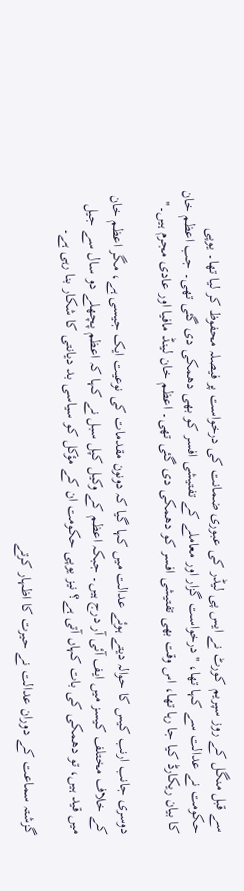سے قبل منگل کے روز سپریم کورٹ نے ایس پی لیڈر کی عبوری ضمانت کی درخواست پر فیصلہ محفوظ کر لیا تھا۔ یوپی حکومت نے عدالت سے کہا تھا، ''درخواست گزار اور معاملے کے تفتیشی افسر کو بھی دھمکی دی گئی تھی۔ جب اعظم خان کا بیان ریکارڈ کیا جا رہا تھا، اس وقت بھی تفتیشی افسر کو دھمکی دی گئی تھی۔ اعظم خان لینڈ مافیا اور عادی مجرم ہیں۔''

دوسری جانب ارنب کیس کا حوالہ دیتے ہوئے عدالت میں کہا گیا کہ دونون مقدمات کی نوعیت ایک جیسی ہے، مگر اعظم خان کے خلاف مختلف کیسز میں ایف آئی آر درج ہیں۔ جبکہ اعظم کے وکیل کپل سبل نے کہا کہ اعظم پچھلے دو سال سے جیل میں قید ہیں، تو دھمکی کی بات کہاں آتی ہے؟ نیز یوپی حکومت ان کے مؤکل کو سیاسی بد دیانتی کا شکار بنا رہی ہے۔

گزشتہ سماعت کے دوران عدالت نے حیرت کا اظہار کرتے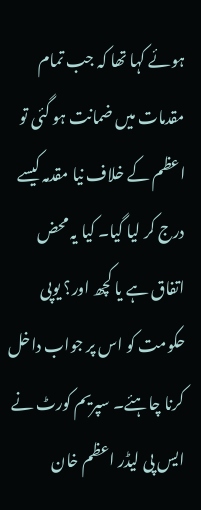ہوئے کہا تھا کہ جب تمام مقدمات میں ضمانت ہو گئی تو اعظم کے خلاف نیا مقدمہ کیسے درج کر لیا گیا۔ کیا یہ محض اتفاق ہے یا کچھ اور؟ یوپی حکومت کو اس پر جواب داخل کرنا چاہئے۔ سپریم کورٹ نے ایس پی لیڈر اعظم خان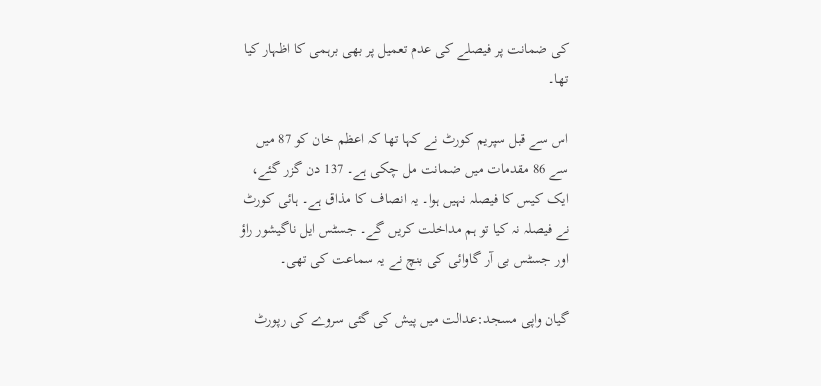کی ضمانت پر فیصلے کی عدم تعمیل پر بھی برہمی کا اظہار کیا تھا۔

اس سے قبل سپریم کورٹ نے کہا تھا کہ اعظم خان کو 87 میں سے 86 مقدمات میں ضمانت مل چکی ہے۔ 137 دن گزر گئے، ایک کیس کا فیصلہ نہیں ہوا۔ یہ انصاف کا مذاق ہے۔ ہائی کورٹ نے فیصلہ نہ کیا تو ہم مداخلت کریں گے۔ جسٹس ایل ناگیشور راؤ اور جسٹس بی آر گاوائی کی بنچ نے یہ سماعت کی تھی۔

گیان واپی مسجد:عدالت میں پیش کی گئی سروے کی رپورٹ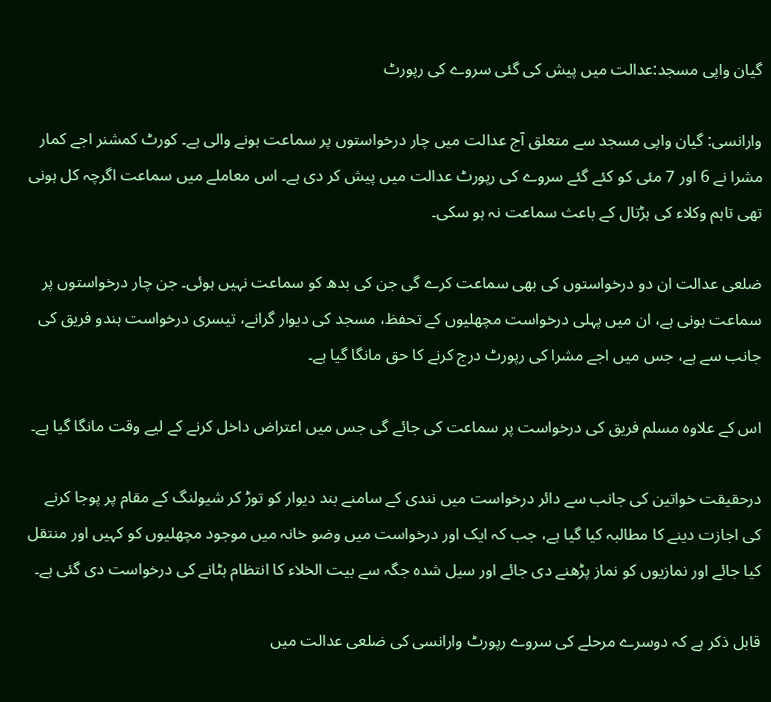گیان واپی مسجد:عدالت میں پیش کی گئی سروے کی رپورٹ

وارانسی: گیان واپی مسجد سے متعلق آج عدالت میں چار درخواستوں پر سماعت ہونے والی ہے۔ کورٹ کمشنر اجے کمار مشرا نے 6 اور 7 مئی کو کئے گئے سروے کی رپورٹ عدالت میں پیش کر دی ہے۔ اس معاملے میں سماعت اگرچہ کل ہونی تھی تاہم وکلاء کی ہڑتال کے باعث سماعت نہ ہو سکی۔

ضلعی عدالت ان دو درخواستوں کی بھی سماعت کرے گی جن کی بدھ کو سماعت نہیں ہوئی۔ جن چار درخواستوں پر سماعت ہونی ہے، ان میں پہلی درخواست مچھلیوں کے تحفظ، مسجد کی دیوار گرانے، تیسری درخواست ہندو فریق کی جانب سے ہے، جس میں اجے مشرا کی رپورٹ درج کرنے کا حق مانگا گیا ہے۔

اس کے علاوہ مسلم فریق کی درخواست پر سماعت کی جائے گی جس میں اعتراض داخل کرنے کے لیے وقت مانگا گیا ہے۔

درحقیقت خواتین کی جانب سے دائر درخواست میں نندی کے سامنے بند دیوار کو توڑ کر شیولنگ کے مقام پر پوجا کرنے کی اجازت دینے کا مطالبہ کیا گیا ہے، جب کہ ایک اور درخواست میں وضو خانہ میں موجود مچھلیوں کو کہیں اور منتقل کیا جائے اور نمازیوں کو نماز پڑھنے دی جائے اور سیل شدہ جگہ سے بیت الخلاء کا انتظام ہٹانے کی درخواست دی گئی ہے۔

قابل ذکر ہے کہ دوسرے مرحلے کی سروے رپورٹ وارانسی کی ضلعی عدالت میں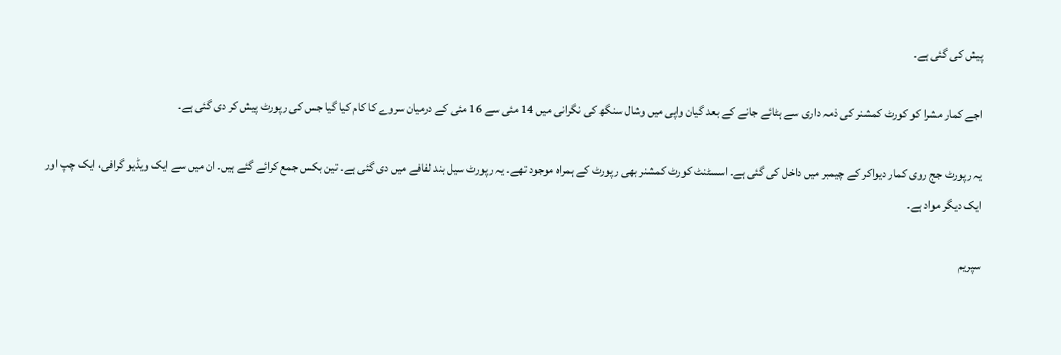پیش کی گئی ہے۔

اجے کمار مشرا کو کورٹ کمشنر کی ذمہ داری سے ہٹائے جانے کے بعد گیان واپی میں وشال سنگھ کی نگرانی میں 14 مئی سے 16 مئی کے درمیان سروے کا کام کیا گیا جس کی رپورٹ پیش کر دی گئی ہے۔

یہ رپورٹ جج روی کمار دیواکر کے چیمبر میں داخل کی گئی ہے۔ اسسٹنٹ کورٹ کمشنر بھی رپورٹ کے ہمراہ موجود تھے۔ یہ رپورٹ سیل بند لفافے میں دی گئی ہے۔ تین بکس جمع کرائے گئے ہیں۔ ان میں سے ایک ویڈیو گرافی، ایک چپ اور ایک دیگر مواد ہے۔

سپریم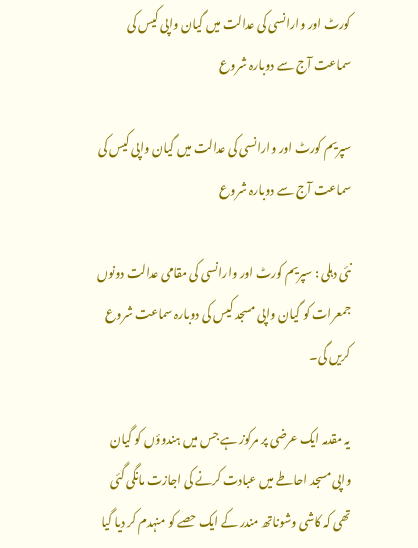کورٹ اور وارانسی کی عدالت میں گیان واپی کیس کی سماعت آج سے دوبارہ شروع

سپریم کورٹ اور وارانسی کی عدالت میں گیان واپی کیس کی سماعت آج سے دوبارہ شروع

نئی دہلی : سپریم کورٹ اور وارانسی کی مقامی عدالت دونوں جمعرات کو گیان واپی مسجد کیس کی دوبارہ سماعت شروع کریں گی۔

یہ مقدمہ ایک عرضی پر مرکوز ہے جس میں ہندوؤں کو گیان واپی مسجد احاطے میں عبادت کرنے کی اجازت مانگی گئی تھی کہ کاشی وشوناتھ مندر کے ایک حصے کو منہدم کر دیا گیا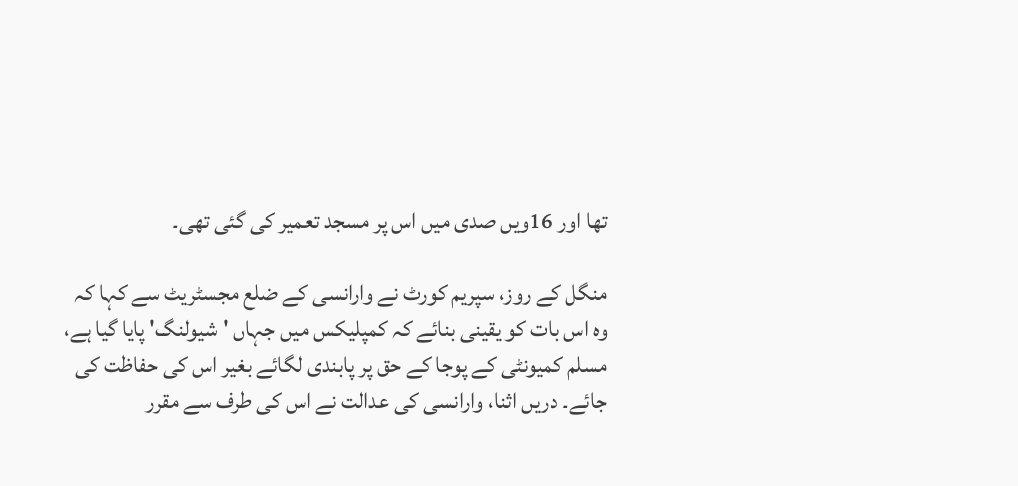تھا اور 16ویں صدی میں اس پر مسجد تعمیر کی گئی تھی۔

منگل کے روز، سپریم کورٹ نے وارانسی کے ضلع مجسٹریٹ سے کہا کہ وہ اس بات کو یقینی بنائے کہ کمپلیکس میں جہاں 'شیولنگ' پایا گیا ہے، مسلم کمیونٹی کے پوجا کے حق پر پابندی لگائے بغیر اس کی حفاظت کی جائے۔ دریں اثنا، وارانسی کی عدالت نے اس کی طرف سے مقرر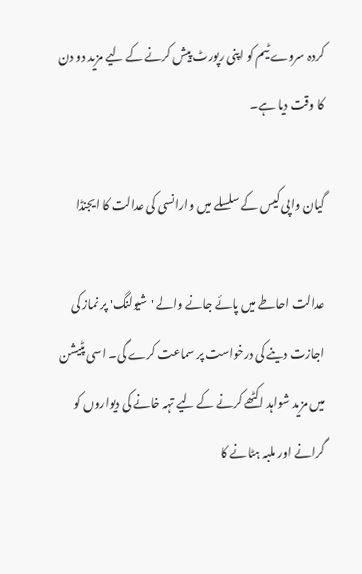کردہ سروے ٹیم کو اپنی رپورٹ پیش کرنے کے لیے مزید دو دن کا وقت دیا ہے۔

گیان واپی کیس کے سلسلے میں وارانسی کی عدالت کا ایجنڈا

عدالت احاطے میں پائے جانے والے 'شیولنگ' پر نماز کی اجازت دینے کی درخواست پر سماعت کرے گی۔ اسی پٹیشن میں مزید شواہد اکٹھے کرنے کے لیے تہہ خانے کی دیواروں کو گرانے اور ملبہ ہٹانے کا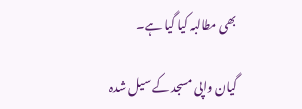بھی مطالبہ کیا گیا ہے۔

گیان واپی مسجد کے سیل شدہ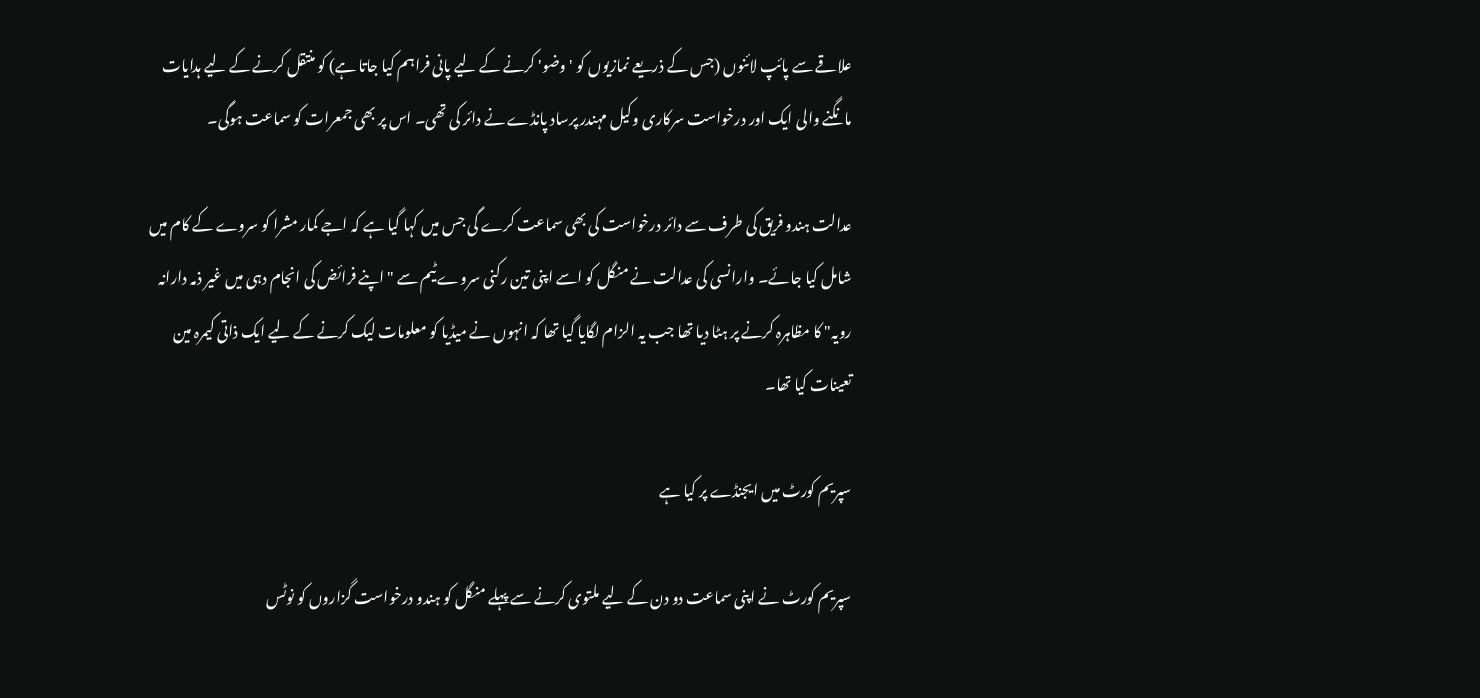علاقے سے پائپ لائنوں (جس کے ذریعے نمازیوں کو 'وضو' کرنے کے لیے پانی فراہم کیا جاتا ہے) کو منتقل کرنے کے لیے ہدایات مانگنے والی ایک اور درخواست سرکاری وکیل مہندر پرساد پانڈے نے دائر کی تھی۔ اس پر بھی جمعرات کو سماعت ہوگی۔

عدالت ہندو فریق کی طرف سے دائر درخواست کی بھی سماعت کرے گی جس میں کہا گیا ہے کہ اجے کمار مشرا کو سروے کے کام میں شامل کیا جائے۔ وارانسی کی عدالت نے منگل کو اسے اپنی تین رکنی سروے ٹیم سے "اپنے فرائض کی انجام دہی میں غیر ذمہ دارانہ رویہ" کا مظاہرہ کرنے پر ہٹا دیا تھا جب یہ الزام لگایا گیا تھا کہ انہوں نے میڈیا کو معلومات لیک کرنے کے لیے ایک ذاتی کیمرہ مین تعینات کیا تھا۔

سپریم کورٹ میں ایجنڈے پر کیا ہے

سپریم کورٹ نے اپنی سماعت دو دن کے لیے ملتوی کرنے سے پہلے منگل کو ہندو درخواست گزاروں کو نوٹس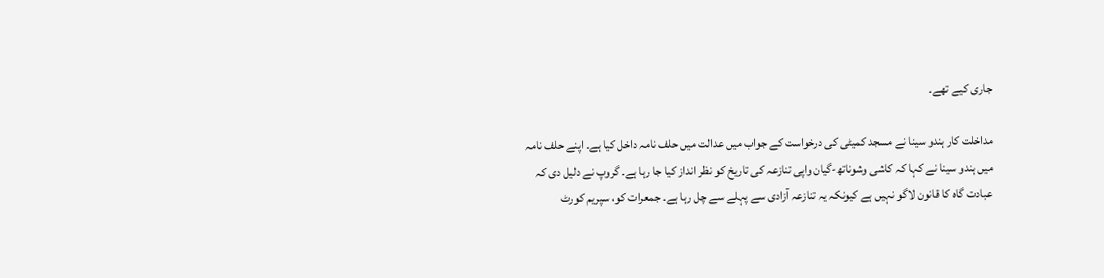جاری کیے تھے۔

مداخلت کار ہندو سینا نے مسجد کمیٹی کی درخواست کے جواب میں عدالت میں حلف نامہ داخل کیا ہے۔ اپنے حلف نامہ میں ہندو سینا نے کہا کہ کاشی وشوناتھ-گیان واپی تنازعہ کی تاریخ کو نظر انداز کیا جا رہا ہے۔ گروپ نے دلیل دی کہ عبادت گاہ کا قانون لاگو نہیں ہے کیونکہ یہ تنازعہ آزادی سے پہلے سے چل رہا ہے۔ جمعرات کو، سپریم کورٹ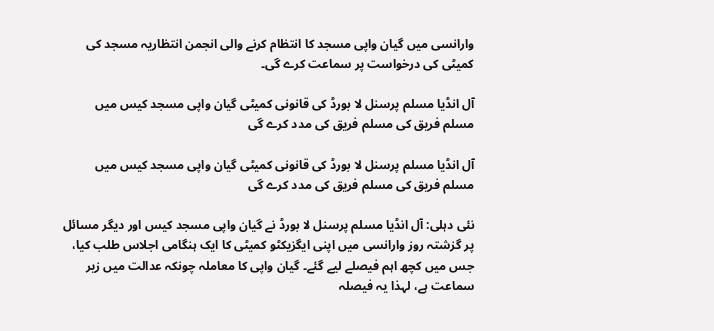وارانسی میں گیان واپی مسجد کا انتظام کرنے والی انجمن انتظاریہ مسجد کی کمیٹی کی درخواست پر سماعت کرے گی۔

آل انڈیا مسلم پرسنل لا بورڈ کی قانونی کمیٹی گیان واپی مسجد کیس میں مسلم فریق کی مسلم فریق کی مدد کرے گی

آل انڈیا مسلم پرسنل لا بورڈ کی قانونی کمیٹی گیان واپی مسجد کیس میں مسلم فریق کی مسلم فریق کی مدد کرے گی

نئی دہلی: آل انڈیا مسلم پرسنل لا بورڈ نے گیان واپی مسجد کیس اور دیگر مسائل پر گزشتہ روز وارانسی میں اپنی ایگزیکٹو کمیٹی کا ایک ہنگامی اجلاس طلب کیا، جس میں کچھ اہم فیصلے لیے گئے۔ گیان واپی کا معاملہ چونکہ عدالت میں زیر سماعت ہے، لہذا یہ فیصلہ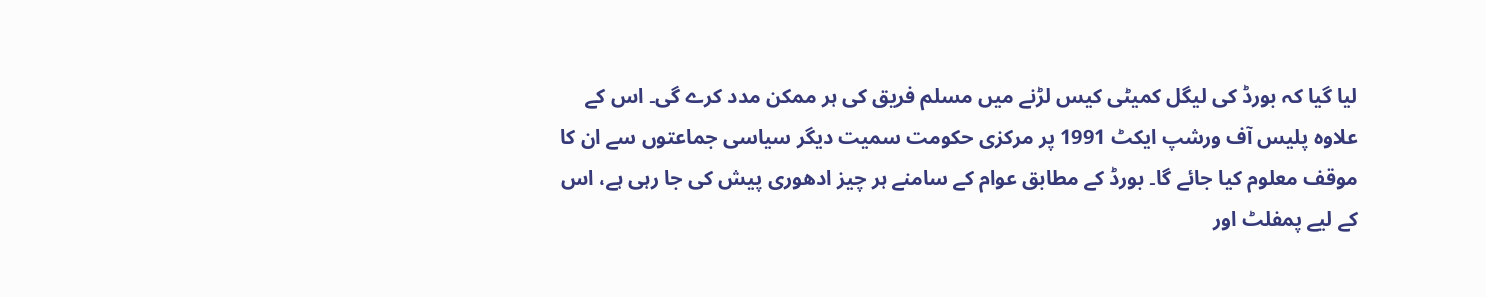لیا گیا کہ بورڈ کی لیگل کمیٹی کیس لڑنے میں مسلم فریق کی ہر ممکن مدد کرے گی۔ اس کے علاوہ پلیس آف ورشپ ایکٹ 1991 پر مرکزی حکومت سمیت دیگر سیاسی جماعتوں سے ان کا موقف معلوم کیا جائے گا۔ بورڈ کے مطابق عوام کے سامنے ہر چیز ادھوری پیش کی جا رہی ہے، اس کے لیے پمفلٹ اور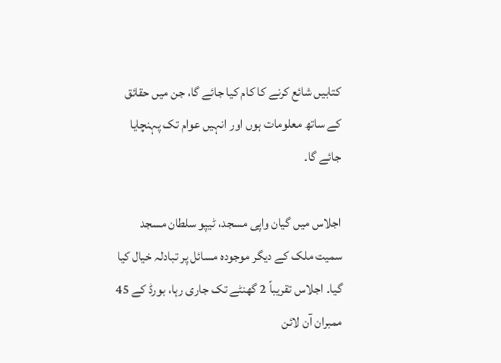کتابیں شائع کرنے کا کام کیا جائے گا، جن میں حقائق کے ساتھ معلومات ہوں اور انہیں عوام تک پہنچایا جائے گا۔

اجلاس میں گیان واپی مسجد، ٹیپو سلطان مسجد سمیت ملک کے دیگر موجودہ مسائل پر تبادلہ خیال کیا گیا۔ اجلاس تقریباً 2 گھنٹے تک جاری رہا، بورڈ کے 45 ممبران آن لائن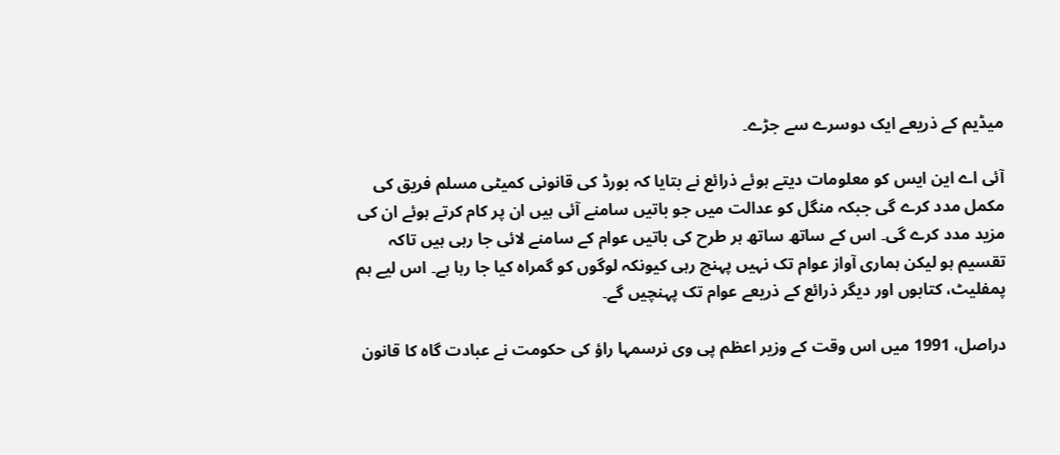میڈیم کے ذریعے ایک دوسرے سے جڑے۔

آئی اے این ایس کو معلومات دیتے ہوئے ذرائع نے بتایا کہ بورڈ کی قانونی کمیٹی مسلم فریق کی مکمل مدد کرے گی جبکہ منگل کو عدالت میں جو باتیں سامنے آئی ہیں ان پر کام کرتے ہوئے ان کی مزید مدد کرے گی۔ اس کے ساتھ ساتھ ہر طرح کی باتیں عوام کے سامنے لائی جا رہی ہیں تاکہ تقسیم ہو لیکن ہماری آواز عوام تک نہیں پہنچ رہی کیونکہ لوگوں کو گمراہ کیا جا رہا ہے۔ اس لیے ہم پمفلیٹ، کتابوں اور دیگر ذرائع کے ذریعے عوام تک پہنچیں گے۔

دراصل، 1991 میں اس وقت کے وزیر اعظم پی وی نرسمہا راؤ کی حکومت نے عبادت گاہ کا قانون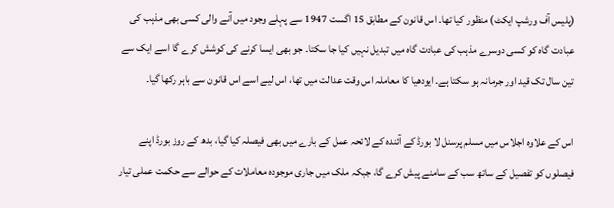(پلیس آف ورشپ ایکٹ) منظور کیا تھا۔ اس قانون کے مطابق 15 اگست 1947 سے پہلے وجود میں آنے والی کسی بھی مذہب کی عبادت گاہ کو کسی دوسرے مذہب کی عبادت گاہ میں تبدیل نہیں کیا جا سکتا۔ جو بھی ایسا کرنے کی کوشش کرے گا اسے ایک سے تین سال تک قید اور جرمانہ ہو سکتا ہے۔ ایودھیا کا معاملہ اس وقت عدالت میں تھا، اس لیے اسے اس قانون سے باہر رکھا گیا۔

اس کے علاوہ اجلاس میں مسلم پرسنل لا بورڈ کے آئندہ کے لائحہ عمل کے بارے میں بھی فیصلہ کیا گیا، بدھ کے روز بورڈ اپنے فیصلوں کو تفصیل کے ساتھ سب کے سامنے پیش کرے گا، جبکہ ملک میں جاری موجودہ معاملات کے حوالے سے حکمت عملی تیار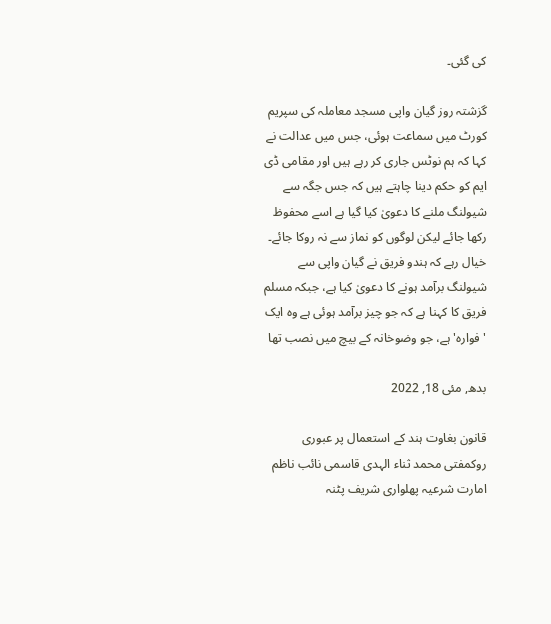کی گئی۔

گزشتہ روز گیان واپی مسجد معاملہ کی سپریم کورٹ میں سماعت ہوئی، جس میں عدالت نے کہا کہ ہم نوٹس جاری کر رہے ہیں اور مقامی ڈی ایم کو حکم دینا چاہتے ہیں کہ جس جگہ سے شیولنگ ملنے کا دعویٰ کیا گیا ہے اسے محفوظ رکھا جائے لیکن لوگوں کو نماز سے نہ روکا جائے۔ خیال رہے کہ ہندو فریق نے گیان واپی سے شیولنگ برآمد ہونے کا دعویٰ کیا ہے، جبکہ مسلم فریق کا کہنا ہے کہ جو چیز برآمد ہوئی ہے وہ ایک 'فوارہ' ہے، جو وضوخانہ کے بیچ میں نصب تھا

بدھ, مئی 18, 2022

قانون بغاوت ہند کے استعمال پر عبوری روکمفتی محمد ثناء الہدی قاسمی نائب ناظم امارت شرعیہ پھلواری شریف پٹنہ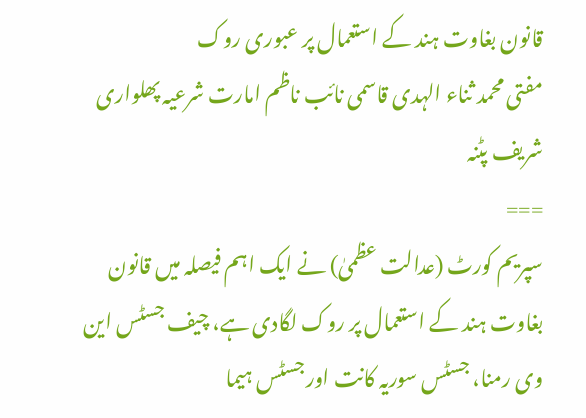قانون بغاوت ہند کے استعمال پر عبوری روک
مفتی محمد ثناء الہدی قاسمی نائب ناظم امارت شرعیہ پھلواری شریف پٹنہ
===
سپریم کورٹ (عدالت عظمیٰ) نے ایک اہم فیصلہ میں قانون بغاوت ہند کے استعمال پر روک لگادی ہے، چیف جسٹس این وی رمنا، جسٹس سوریہ کانت اور جسٹس ہیما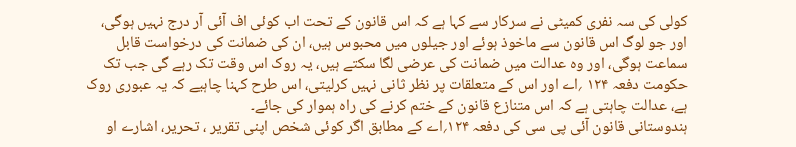کولی کی سہ نفری کمیٹی نے سرکار سے کہا ہے کہ اس قانون کے تحت اب کوئی اف آئی آر درج نہیں ہوگی، اور جو لوگ اس قانون سے ماخوذ ہوئے اور جیلوں میں محبوس ہیں، ان کی ضمانت کی درخواست قابل سماعت ہوگی، اور وہ عدالت میں ضمانت کی عرضی لگا سکتے ہیں، یہ روک اس وقت تک رہے گی جب تک حکومت دفعہ ۱۲۴ ؍اے اور اس کے متعلقات پر نظر ثانی نہیں کرلیتی، اس طرح کہنا چاہیے کہ یہ عبوری روک ہے، عدالت چاہتی ہے کہ اس متنازع قانون کے ختم کرنے کی راہ ہموار کی جائے۔
ہندوستانی قانون آئی پی سی کی دفعہ ۱۲۴؍اے کے مطابق اگر کوئی شخص اپنی تقریر ، تحریر، اشارے او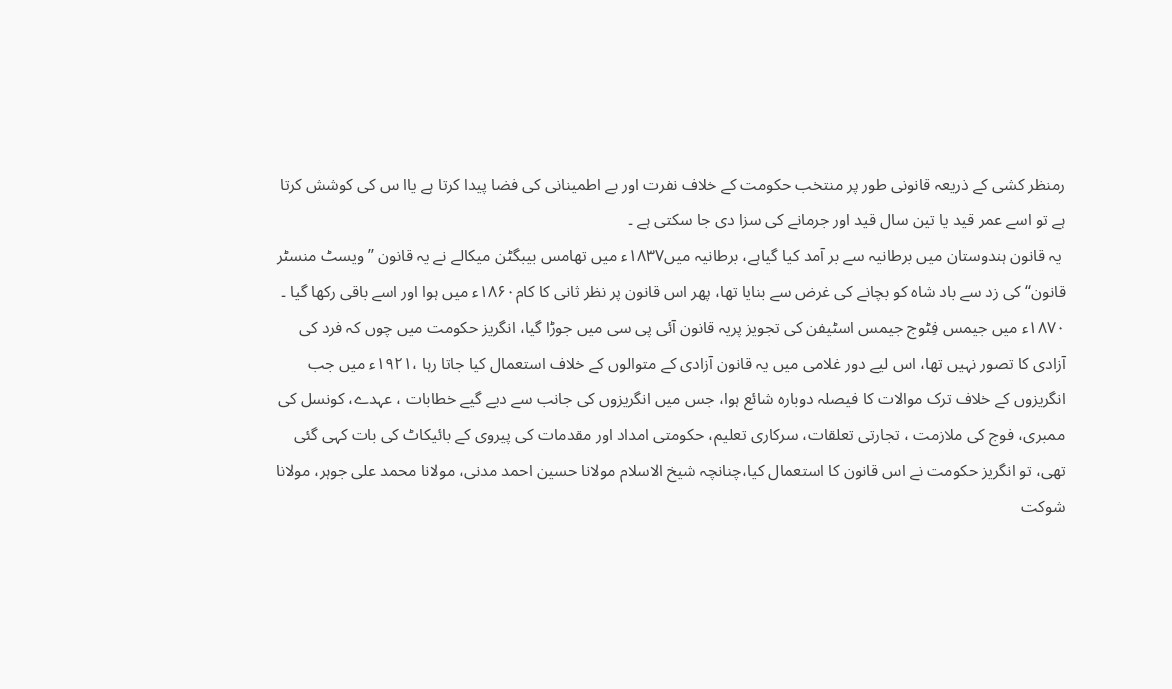رمنظر کشی کے ذریعہ قانونی طور پر منتخب حکومت کے خلاف نفرت اور بے اطمینانی کی فضا پیدا کرتا ہے یاا س کی کوشش کرتا ہے تو اسے عمر قید یا تین سال قید اور جرمانے کی سزا دی جا سکتی ہے ۔
 یہ قانون ہندوستان میں برطانیہ سے بر آمد کیا گیاہے، برطانیہ میں۱۸۳۷ء میں تھامس بیبگٹن میکالے نے یہ قانون ’’ویسٹ منسٹر قانون‘‘ کی زد سے باد شاہ کو بچانے کی غرض سے بنایا تھا، پھر اس قانون پر نظر ثانی کا کام۱۸۶۰ء میں ہوا اور اسے باقی رکھا گیا ۔ ۱۸۷۰ء میں جیمس فِٹوج جیمس اسٹیفن کی تجویز پریہ قانون آئی پی سی میں جوڑا گیا، انگریز حکومت میں چوں کہ فرد کی آزادی کا تصور نہیں تھا، اس لیے دور غلامی میں یہ قانون آزادی کے متوالوں کے خلاف استعمال کیا جاتا رہا ،۱۹۲۱ء میں جب انگریزوں کے خلاف ترک موالات کا فیصلہ دوبارہ شائع ہوا، جس میں انگریزوں کی جانب سے دیے گیے خطابات ، عہدے، کونسل کی ممبری، فوج کی ملازمت ، تجارتی تعلقات، سرکاری تعلیم، حکومتی امداد اور مقدمات کی پیروی کے بائیکاٹ کی بات کہی گئی تھی، تو انگریز حکومت نے اس قانون کا استعمال کیا،چنانچہ شیخ الاسلام مولانا حسین احمد مدنی، مولانا محمد علی جوہر، مولانا شوکت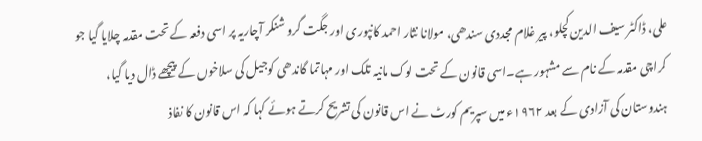علی، ڈاکٹر سیف الدین کچلو، پیر غلام مجددی سندھی، مولانا نثار احمد کانپوری اور جگت گرو شنکر آچاریہ پر اسی دفعہ کے تحت مقدمہ چلایا گیا جو کراچی مقدمہ کے نام سے مشہور ہے۔اسی قانون کے تحت لوک مانیہ تلک اور مہاتما گاندھی کوجیل کی سلاخوں کے پیچھے ڈال دیا گیا، ہندوستان کی آزادی کے بعد ۱۹۶۲ء میں سپریم کورٹ نے اس قانون کی تشریح کرتے ہوئے کہا کہ اس قانون کا نفاذ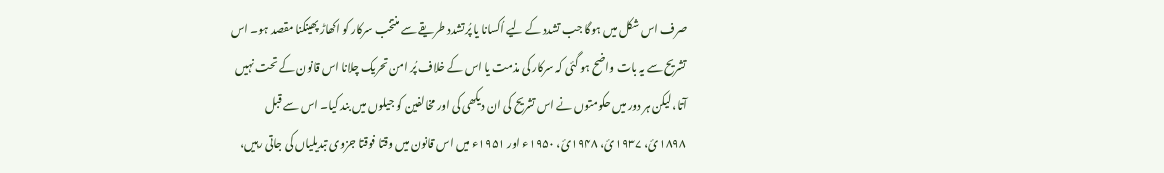صرف اس شکل میں ہوگا جب تشدد کے لیے اُکسانا یا پُرتشدد طریقے سے منتخب سرکار کو اکھاڑ پھینکنا مقصد ہو۔ اس تشریح سے یہ بات واضح ہو گئی کہ سرکار کی مذمت یا اس کے خلاف پُر امن تحریک چلانا اس قانون کے تحت نہیں آتا، لیکن ہر دور میں حکومتوں نے اس تشریح کی ان دیکھی کی اور مخالفین کو جیلوں میں بند کیا۔ اس سے قبل ۱۸۹۸ئ، ۱۹۳۷ئ، ۱۹۴۸ئ، ۱۹۵۰ء اور ۱۹۵۱ء میں اس قانون میں وقتا فوقتا جزوی تبدیلیاں کی جاتی رہیں،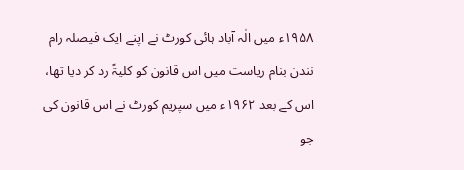۱۹۵۸ء میں الٰہ آباد ہائی کورٹ نے اپنے ایک فیصلہ رام نندن بنام ریاست میں اس قانون کو کلیۃً رد کر دیا تھا، اس کے بعد ۱۹۶۲ء میں سپریم کورٹ نے اس قانون کی جو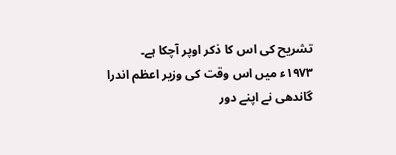تشریح کی اس کا ذکر اوپر آچکا ہے۔
۱۹۷۳ء میں اس وقت کی وزیر اعظم اندرا گاندھی نے اپنے دور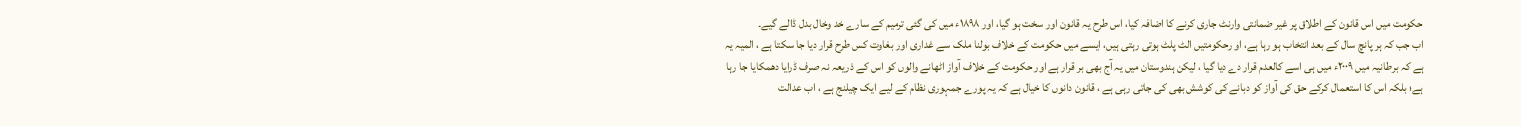حکومت میں اس قانون کے اطلاق پر غیر ضمانتی وارنٹ جاری کرنے کا اضافہ کیا، اس طرح یہ قانون اور سخت ہو گیا، اور ۱۸۹۸ء میں کی گئی ترمیم کے سارے خد وخال بدل ڈالے گیے۔
اب جب کہ ہر پانچ سال کے بعد انتخاب ہو رہا ہے، او رحکومتیں الٹ پلٹ ہوتی رہتی ہیں، ایسے میں حکومت کے خلاف بولنا ملک سے غداری اور بغاوت کس طرح قرار دیا جا سکتا ہے ، المیہ یہ ہے کہ برطانیہ میں ۲۰۰۹ء میں ہی اسے کالعدم قرار دے دیا گیا ، لیکن ہندوستان میں یہ آج بھی بر قرار ہے اور حکومت کے خلاف آواز اٹھانے والوں کو اس کے ذریعہ نہ صرف ڈرایا دھمکایا جا رہا ہے؛ بلکہ اس کا استعمال کرکے حق کی آواز کو دبانے کی کوشش بھی کی جاتی رہی ہے ، قانون دانوں کا خیال ہے کہ یہ پورے جمہوری نظام کے لیے ایک چیلنج ہے ، اب عدالت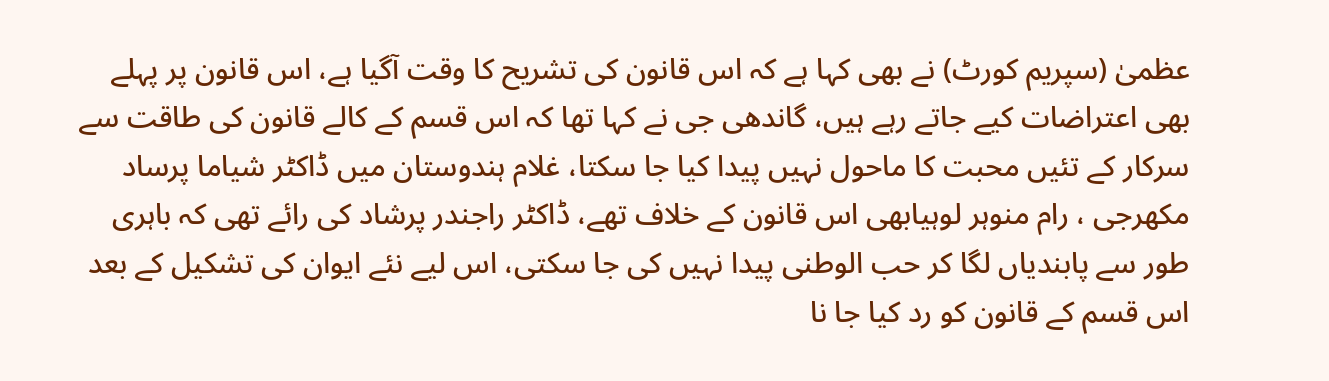عظمیٰ (سپریم کورٹ) نے بھی کہا ہے کہ اس قانون کی تشریح کا وقت آگیا ہے، اس قانون پر پہلے بھی اعتراضات کیے جاتے رہے ہیں، گاندھی جی نے کہا تھا کہ اس قسم کے کالے قانون کی طاقت سے سرکار کے تئیں محبت کا ماحول نہیں پیدا کیا جا سکتا، غلام ہندوستان میں ڈاکٹر شیاما پرساد مکھرجی ، رام منوہر لوہیابھی اس قانون کے خلاف تھے، ڈاکٹر راجندر پرشاد کی رائے تھی کہ باہری طور سے پابندیاں لگا کر حب الوطنی پیدا نہیں کی جا سکتی، اس لیے نئے ایوان کی تشکیل کے بعد اس قسم کے قانون کو رد کیا جا نا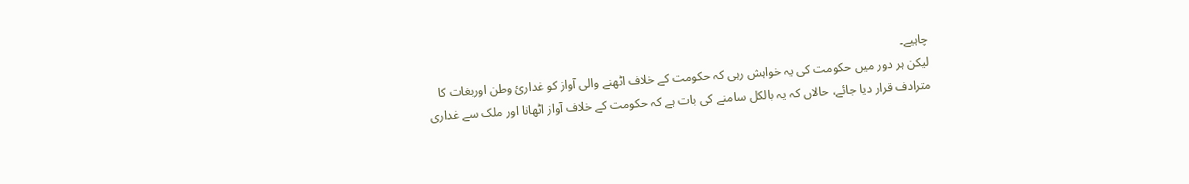چاہیے۔
لیکن ہر دور میں حکومت کی یہ خواہش رہی کہ حکومت کے خلاف اٹھنے والی آواز کو غداریٔ وطن اوربغات کا مترادف قرار دیا جائے، حالاں کہ یہ بالکل سامنے کی بات ہے کہ حکومت کے خلاف آواز اٹھانا اور ملک سے غداری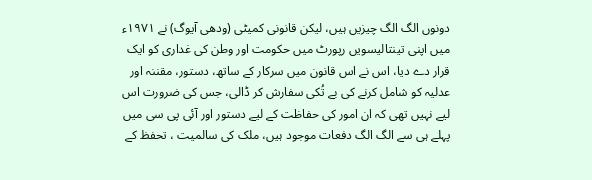دونوں الگ الگ چیزیں ہیں، لیکن قانونی کمیٹی (ودھی آیوگ) نے ۱۹۷۱ء میں اپنی تینتالیسویں رپورٹ میں حکومت اور وطن کی غداری کو ایک قرار دے دیا، اس نے اس قانون میں سرکار کے ساتھ، دستور، مقننہ اور عدلیہ کو شامل کرنے کی بے تُکی سفارش کر ڈالی، جس کی ضرورت اس لیے نہیں تھی کہ ان امور کی حفاظت کے لیے دستور اور آئی پی سی میں پہلے ہی سے الگ الگ دفعات موجود ہیں، ملک کی سالمیت ، تحفظ کے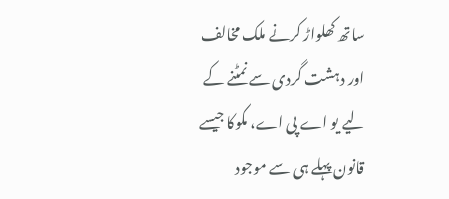ساتھ کھلواڑ کرنے ملک مخالف اور دہشت گردی سے نمٹنے کے لیے یو اے پی اے، مکوکا جیسے قانون پہلے ہی سے موجود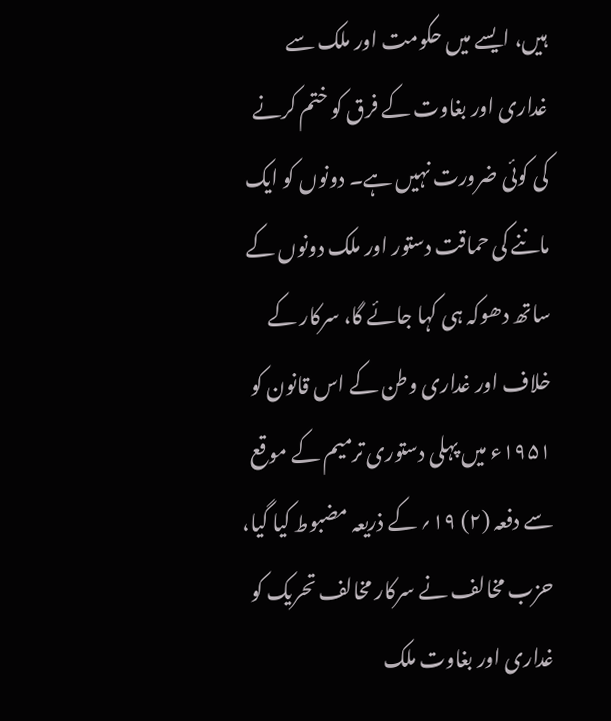ہیں، ایسے میں حکومت اور ملک سے غداری اور بغاوت کے فرق کو ختم کرنے کی کوئی ضرورت نہیں ہے۔ دونوں کو ایک ماننے کی حماقت دستور اور ملک دونوں کے ساتھ دھوکہ ہی کہا جائے گا، سرکار کے خلاف اور غداری وطن کے اس قانون کو ۱۹۵۱ء میں پہلی دستوری ترمیم کے موقع سے دفعہ (۲) ۱۹؍ کے ذریعہ مضبوط کیا گیا، حزب مخالف نے سرکار مخالف تحریک کو غداری اور بغاوت ملک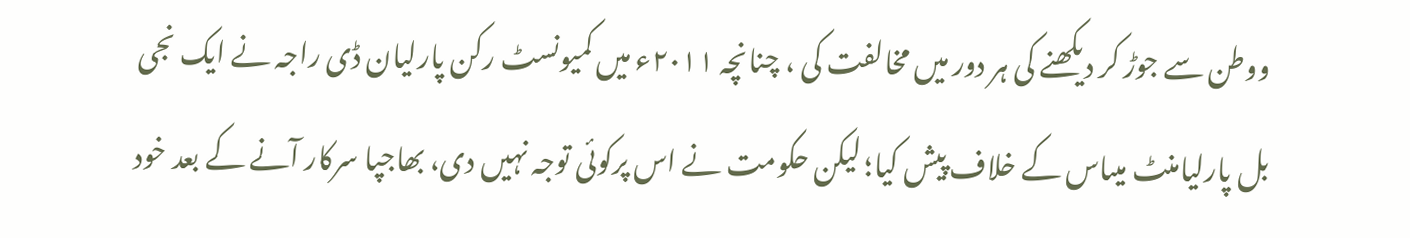ووطن سے جوڑ کر دیکھنے کی ہر دور میں مخالفت کی ، چنانچہ ۲۰۱۱ء میں کمیونسٹ رکن پارلیان ڈی راجہ نے ایک نجی بل پارلیامنٹ میںاس کے خلاف پیش کیا؛ لیکن حکومت نے اس پرکوئی توجہ نہیں دی، بھاجپا سرکار آنے کے بعد خود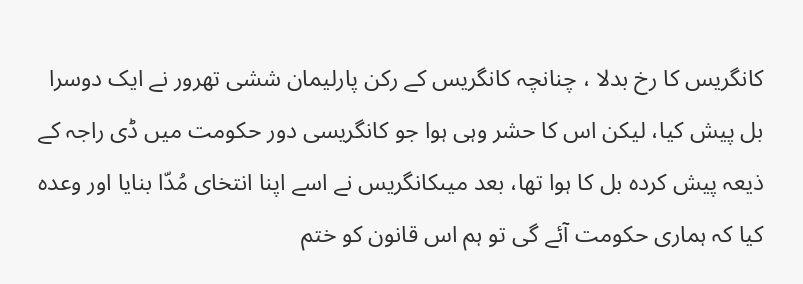کانگریس کا رخ بدلا ، چنانچہ کانگریس کے رکن پارلیمان ششی تھرور نے ایک دوسرا بل پیش کیا، لیکن اس کا حشر وہی ہوا جو کانگریسی دور حکومت میں ڈی راجہ کے ذیعہ پیش کردہ بل کا ہوا تھا، بعد میںکانگریس نے اسے اپنا انتخای مُدّا بنایا اور وعدہ کیا کہ ہماری حکومت آئے گی تو ہم اس قانون کو ختم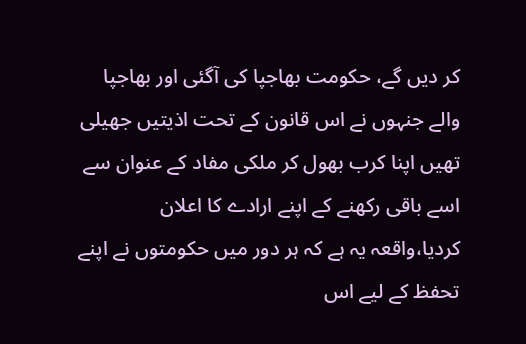کر دیں گے، حکومت بھاجپا کی آگئی اور بھاجپا والے جنہوں نے اس قانون کے تحت اذیتیں جھیلی تھیں اپنا کرب بھول کر ملکی مفاد کے عنوان سے اسے باقی رکھنے کے اپنے ارادے کا اعلان کردیا،واقعہ یہ ہے کہ ہر دور میں حکومتوں نے اپنے تحفظ کے لیے اس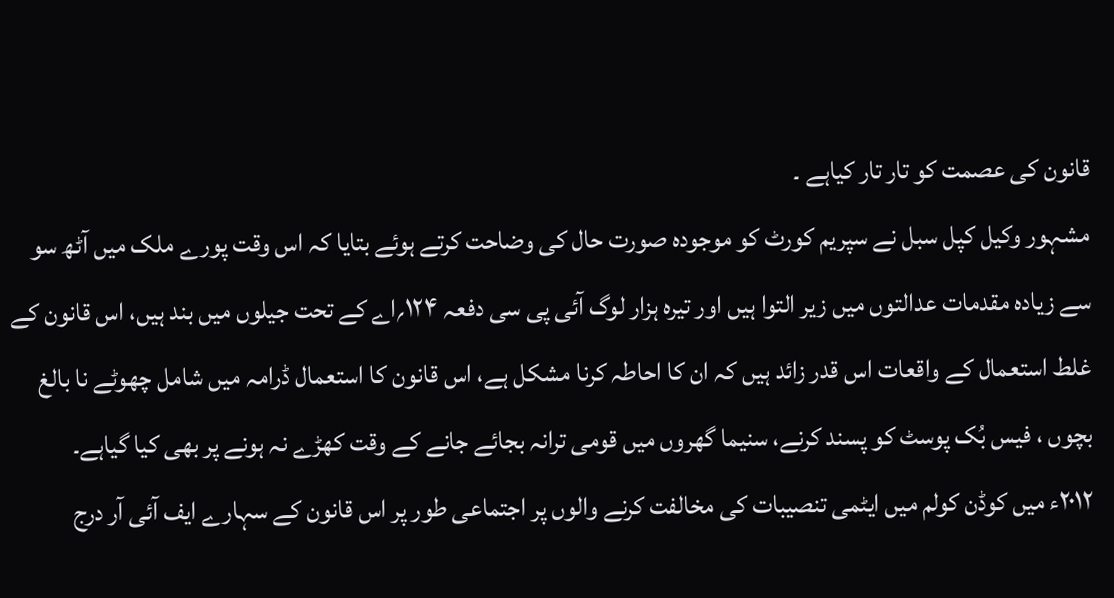قانون کی عصمت کو تار تار کیاہے ۔
مشہور وکیل کپل سبل نے سپریم کورٹ کو موجودہ صورت حال کی وضاحت کرتے ہوئے بتایا کہ اس وقت پورے ملک میں آٹھ سو سے زیادہ مقدمات عدالتوں میں زیر التوا ہیں اور تیرہ ہزار لوگ آئی پی سی دفعہ ۱۲۴؍اے کے تحت جیلوں میں بند ہیں، اس قانون کے غلط استعمال کے واقعات اس قدر زائد ہیں کہ ان کا احاطہ کرنا مشکل ہے، اس قانون کا استعمال ڈرامہ میں شامل چھوٹے نا بالغ بچوں ، فیس بُک پوسٹ کو پسند کرنے، سنیما گھروں میں قومی ترانہ بجائے جانے کے وقت کھڑے نہ ہونے پر بھی کیا گیاہے۔
۲۰۱۲ء میں کوڈن کولم میں ایٹمی تنصیبات کی مخالفت کرنے والوں پر اجتماعی طور پر اس قانون کے سہارے ایف آئی آر درج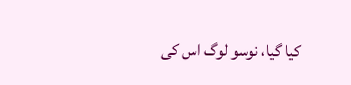کیا گیا، نوسو لوگ اس کی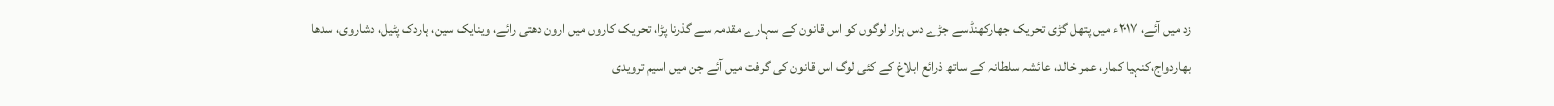زد میں آئے، ۲۰۱۷ء میں پتھل گڑی تحریک جھارکھنڈسے جڑے دس ہزار لوگوں کو اس قانون کے سہارے مقدمہ سے گذرنا پڑا، تحریک کاروں میں ارون دھتی رائے، وینایک سین، ہاردک پٹیل، دشاروی، سدھا بھاردواج،کنہیا کمار، عمر خالد، عائشہ سلطانہ کے ساتھ ذرائع ابلاغ کے کئی لوگ اس قانون کی گرفت میں آئے جن میں اسیم ترویدی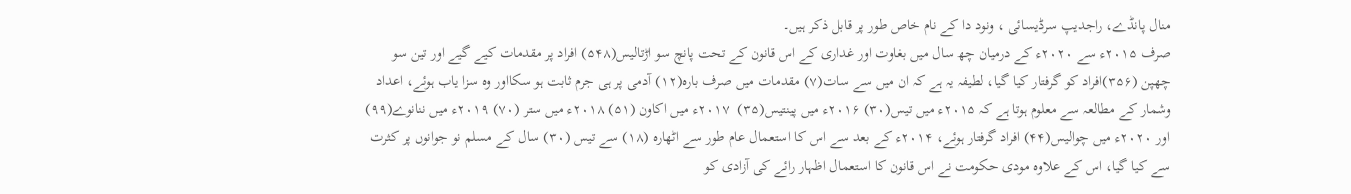منال پانڈے، راجدیپ سرڈیسائی ، ونود دا کے نام خاص طور پر قابل ذکر ہیں۔
صرف ۲۰۱۵ء سے ۲۰۲۰ء کے درمیان چھ سال میں بغاوت اور غداری کے اس قانون کے تحت پانچ سو اڑتالیس(۵۴۸) افراد پر مقدمات کیے گیے اور تین سو چھپن (۳۵۶)افراد کو گرفتار کیا گیا، لطیفہ یہ ہے کہ ان میں سے سات(۷) مقدمات میں صرف بارہ(۱۲) آدمی پر ہی جرم ثابت ہو سکااور وہ سزا یاب ہوئے، اعداد وشمار کے مطالعہ سے معلوم ہوتا ہے کہ ۲۰۱۵ء میں تیس(۳۰) ۲۰۱۶ء میں پینتیس(۳۵)  ۲۰۱۷ء میں اکاون (۵۱) ۲۰۱۸ء میں ستر (۷۰) ۲۰۱۹ء میں ننانوے(۹۹) اور ۲۰۲۰ء میں چوالیس(۴۴) افراد گرفتار ہوئے، ۲۰۱۴ء کے بعد سے اس کا استعمال عام طور سے اٹھارہ (۱۸) سے تیس (۳۰) سال کے مسلم نو جوانوں پر کثرت سے کیا گیا، اس کے علاوہ مودی حکومت نے اس قانون کا استعمال اظہار رائے کی آزادی کو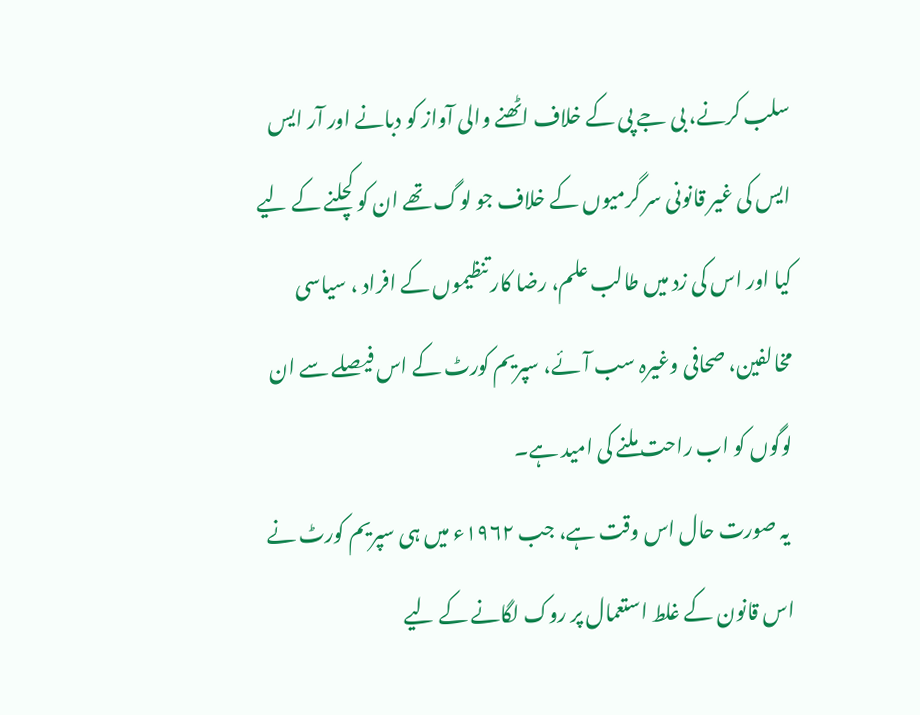سلب کرنے، بی جے پی کے خلاف اٹھنے والی آواز کو دبانے اور آر ایس ایس کی غیر قانونی سر گرمیوں کے خلاف جو لوگ تھے ان کو کچلنے کے لیے کیا اور اس کی زد میں طالب علم، رضا کار تنظیموں کے افراد ، سیاسی مخالفین، صحافی وغیرہ سب آئے، سپریم کورٹ کے اس فیصلے سے ان لوگوں کو اب راحت ملنے کی امید ہے۔
 یہ صورت حال اس وقت ہے، جب ۱۹۶۲ء میں ہی سپریم کورٹ نے اس قانون کے غلط استعمال پر روک لگانے کے لیے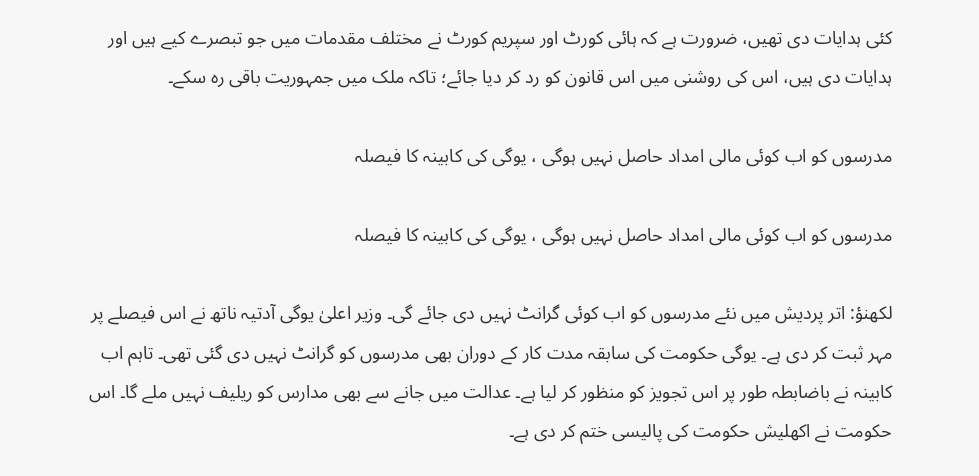کئی ہدایات دی تھیں، ضرورت ہے کہ ہائی کورٹ اور سپریم کورٹ نے مختلف مقدمات میں جو تبصرے کیے ہیں اور ہدایات دی ہیں، اس کی روشنی میں اس قانون کو رد کر دیا جائے؛ تاکہ ملک میں جمہوریت باقی رہ سکے۔

مدرسوں کو اب کوئی مالی امداد حاصل نہیں ہوگی ، یوگی کی کابینہ کا فیصلہ

مدرسوں کو اب کوئی مالی امداد حاصل نہیں ہوگی ، یوگی کی کابینہ کا فیصلہ

لکھنؤ: اتر پردیش میں نئے مدرسوں کو اب کوئی گرانٹ نہیں دی جائے گی۔ وزیر اعلیٰ یوگی آدتیہ ناتھ نے اس فیصلے پر مہر ثبت کر دی ہے۔ یوگی حکومت کی سابقہ مدت کار کے دوران بھی مدرسوں کو گرانٹ نہیں دی گئی تھی۔ تاہم اب کابینہ نے باضابطہ طور پر اس تجویز کو منظور کر لیا ہے۔ عدالت میں جانے سے بھی مدارس کو ریلیف نہیں ملے گا۔ اس حکومت نے اکھلیش حکومت کی پالیسی ختم کر دی ہے۔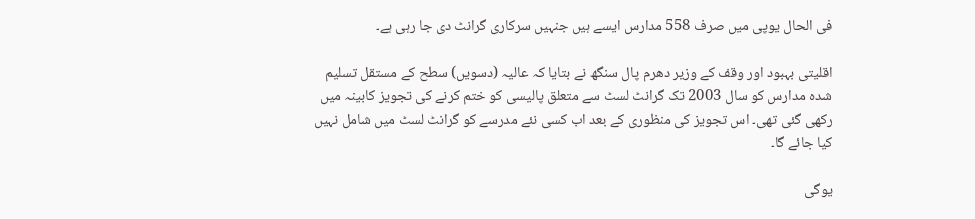فی الحال یوپی میں صرف 558 مدارس ایسے ہیں جنہیں سرکاری گرانٹ دی جا رہی ہے۔

اقلیتی بہبود اور وقف کے وزیر دھرم پال سنگھ نے بتایا کہ عالیہ (دسویں) سطح کے مستقل تسلیم شدہ مدارس کو سال 2003 تک گرانٹ لسٹ سے متعلق پالیسی کو ختم کرنے کی تجویز کابینہ میں رکھی گئی تھی۔ اس تجویز کی منظوری کے بعد اب کسی نئے مدرسے کو گرانٹ لسٹ میں شامل نہیں کیا جائے گا۔

یوگی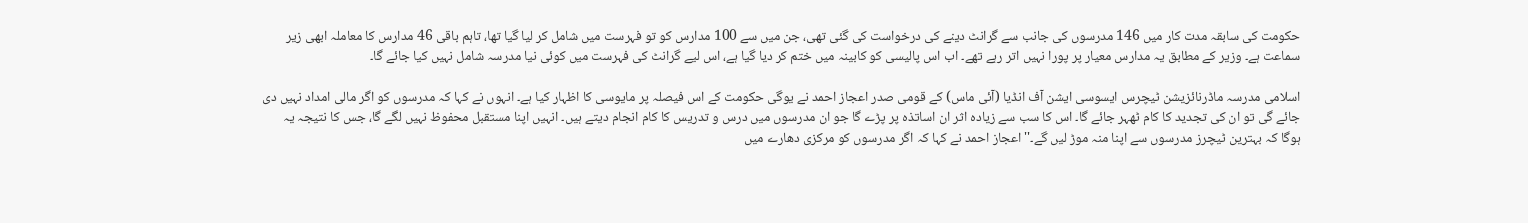حکومت کی سابقہ مدت کار میں 146 مدرسوں کی جانب سے گرانٹ دینے کی درخواست کی گئی تھی، جن میں سے 100 مدارس کو تو فہرست میں شامل کر لیا گیا تھا، تاہم باقی 46 مدارس کا معاملہ ابھی زیر سماعت ہے۔ وزیر کے مطابق یہ مدارس معیار پر پورا نہیں اتر رہے تھے۔ اب اس پالیسی کو کابینہ میں ختم کر دیا گیا ہے، اس لیے گرانٹ کی فہرست میں کوئی نیا مدرسہ شامل نہیں کیا جائے گا۔

اسلامی مدرسہ ماڈرنائزیشن ٹیچرس ایسوسی ایشن آف انڈیا (آئی ماس) کے قومی صدر اعجاز احمد نے یوگی حکومت کے اس فیصلہ پر مایوسی کا اظہار کیا ہے۔ انہوں نے کہا کہ مدرسوں کو اگر مالی امداد نہیں دی جائے گی تو ان کی تجدید کا کام ٹھہر جائے گا۔ اس کا سب سے زیادہ اثر ان اساتذہ پر پڑے گا جو ان مدرسوں میں درس و تدریس کا کام انجام دیتے ہیں۔ انہیں اپنا مستقبل محفوظ نہیں لگے گا، جس کا نتیجہ یہ ہوگا کہ بہترین ٹیچرز مدرسوں سے اپنا منہ موڑ لیں گے۔'' اعجاز احمد نے کہا کہ اگر مدرسوں کو مرکزی دھارے میں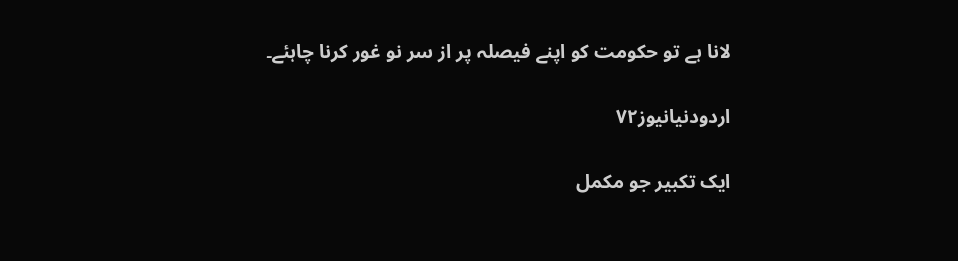لانا ہے تو حکومت کو اپنے فیصلہ پر از سر نو غور کرنا چاہئے۔

اردودنیانیوز۷۲

ایک تکبیر جو مکمل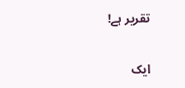تقریر ہے!

ایک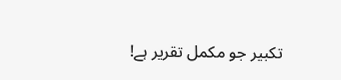تکبیر جو مکمل تقریر ہے!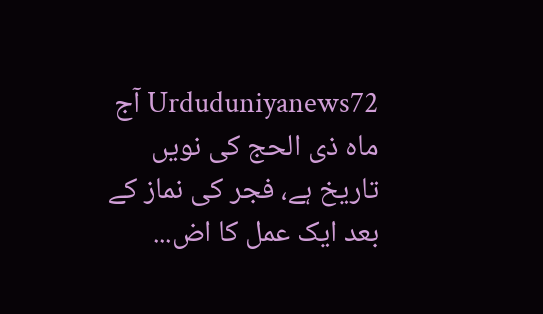Urduduniyanews72 آج ماہ ذی الحج کی نویں تاریخ ہے، فجر کی نماز کے بعد ایک عمل کا اض...